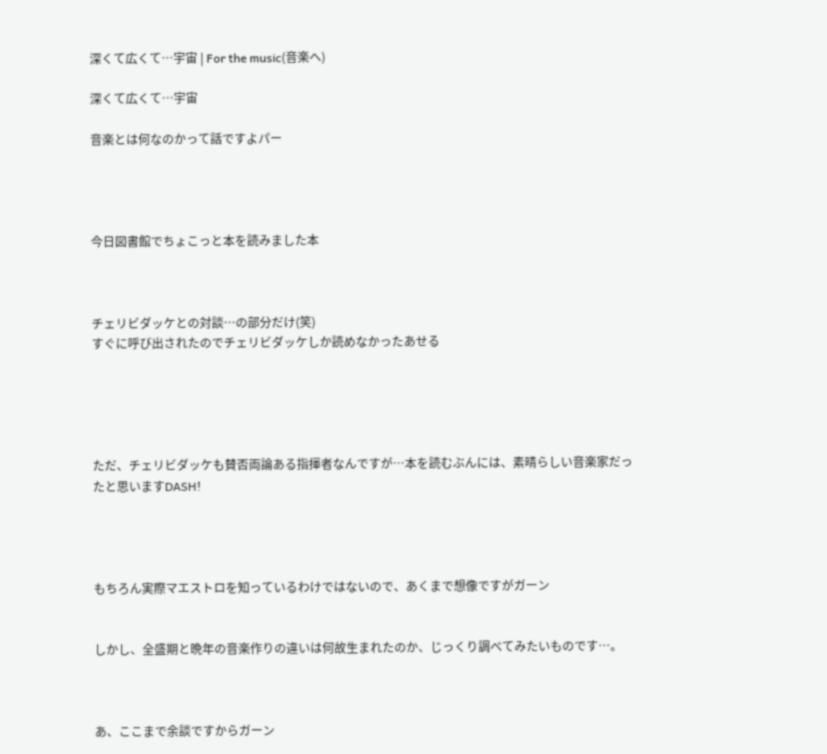深くて広くて…宇宙 | For the music(音楽へ)

深くて広くて…宇宙

音楽とは何なのかって話ですよパー




今日図書館でちょこっと本を読みました本



チェリビダッケとの対談…の部分だけ(笑)
すぐに呼び出されたのでチェリビダッケしか読めなかったあせる





ただ、チェリビダッケも賛否両論ある指揮者なんですが…本を読むぶんには、素晴らしい音楽家だったと思いますDASH!




もちろん実際マエストロを知っているわけではないので、あくまで想像ですがガーン


しかし、全盛期と晩年の音楽作りの違いは何故生まれたのか、じっくり調べてみたいものです…。



あ、ここまで余談ですからガーン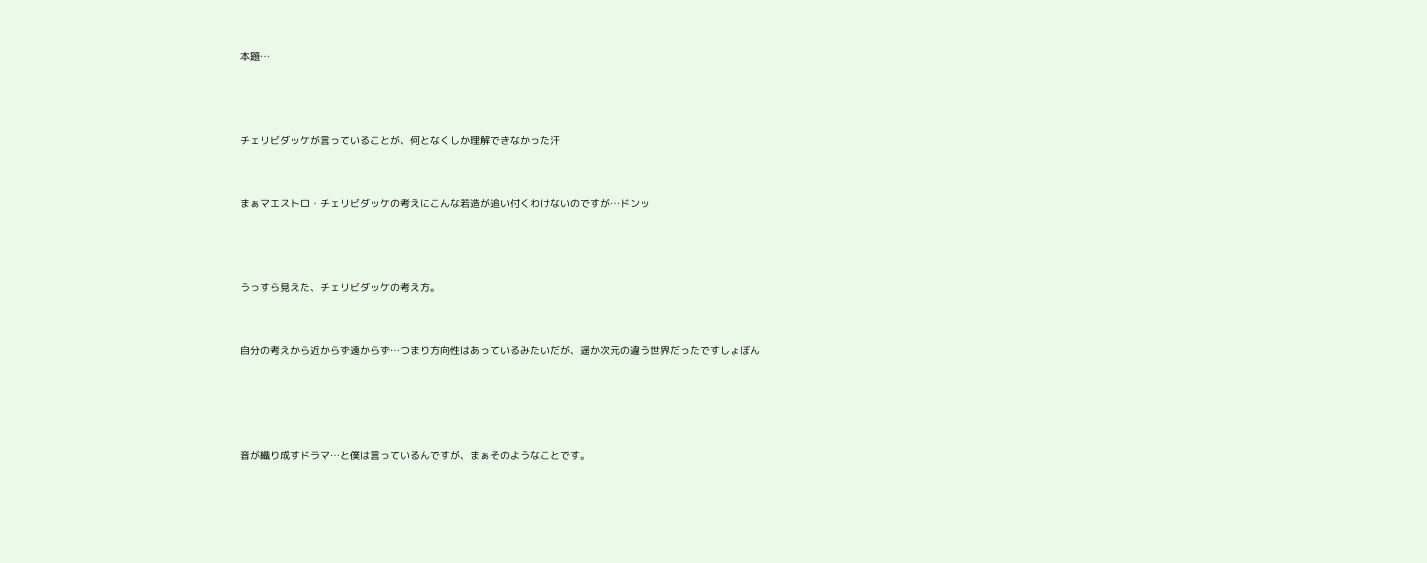本題…



チェリビダッケが言っていることが、何となくしか理解できなかった汗


まぁマエストロ・チェリビダッケの考えにこんな若造が追い付くわけないのですが…ドンッ



うっすら見えた、チェリビダッケの考え方。


自分の考えから近からず遠からず…つまり方向性はあっているみたいだが、遥か次元の違う世界だったですしょぼん




音が織り成すドラマ…と僕は言っているんですが、まぁそのようなことです。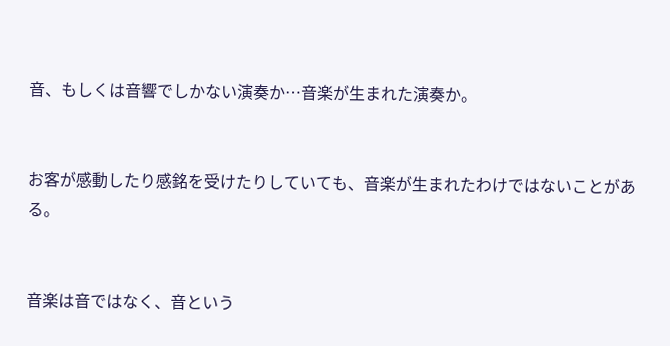音、もしくは音響でしかない演奏か…音楽が生まれた演奏か。


お客が感動したり感銘を受けたりしていても、音楽が生まれたわけではないことがある。


音楽は音ではなく、音という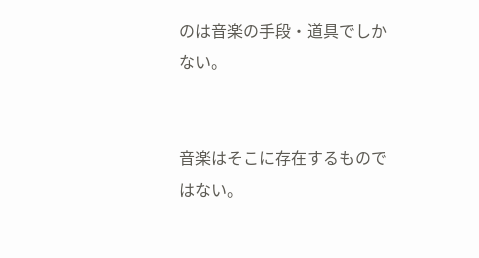のは音楽の手段・道具でしかない。


音楽はそこに存在するものではない。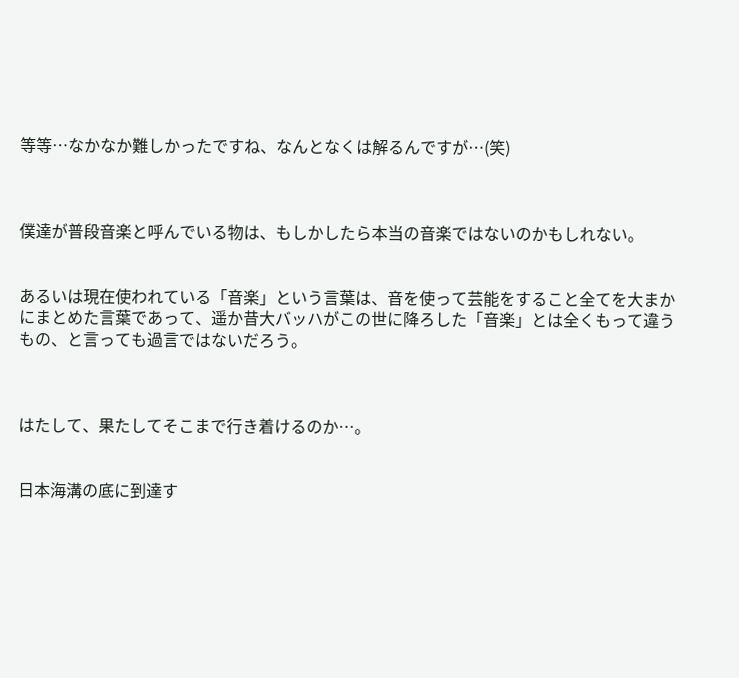等等…なかなか難しかったですね、なんとなくは解るんですが…(笑)



僕達が普段音楽と呼んでいる物は、もしかしたら本当の音楽ではないのかもしれない。


あるいは現在使われている「音楽」という言葉は、音を使って芸能をすること全てを大まかにまとめた言葉であって、遥か昔大バッハがこの世に降ろした「音楽」とは全くもって違うもの、と言っても過言ではないだろう。



はたして、果たしてそこまで行き着けるのか…。


日本海溝の底に到達す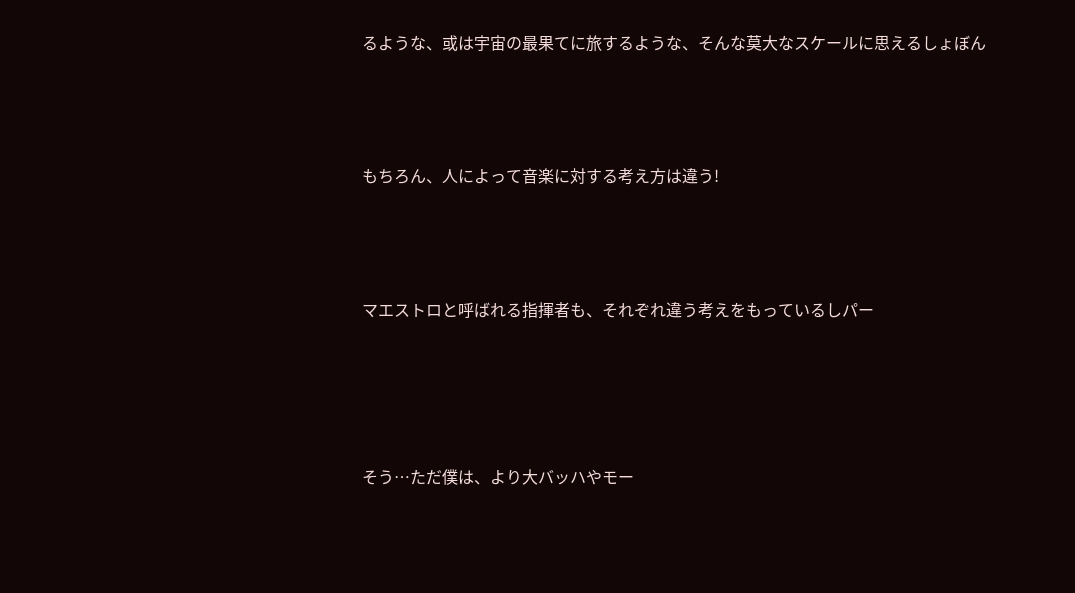るような、或は宇宙の最果てに旅するような、そんな莫大なスケールに思えるしょぼん



もちろん、人によって音楽に対する考え方は違う!



マエストロと呼ばれる指揮者も、それぞれ違う考えをもっているしパー




そう…ただ僕は、より大バッハやモー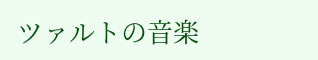ツァルトの音楽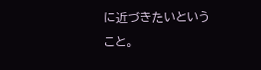に近づきたいということ。